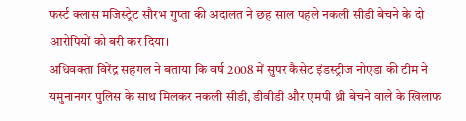फर्स्ट क्लास मजिस्ट्रेट सौरभ गुप्ता की अदालत ने छह साल पहले नकली सीडी बेचने के दो आरोपियों को बरी कर दिया।
अधिवक्ता विरेंद्र सहगल ने बताया कि वर्ष 2008 में सुपर कैसेट इंडस्ट्रीज नोएडा की टीम ने यमुनानगर पुलिस के साथ मिलकर नकली सीडी, डीवीडी और एमपी थ्री बेचने वाले के खिलाफ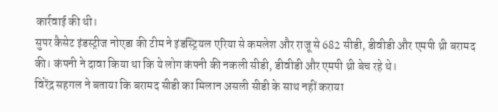कार्रवाई की थी।
सुपर कैसेट इंडस्ट्रीज नोएडा की टीम ने इंडस्ट्रियल एरिया से कमलेश और राजू से 682 सीडी, डीवीडी और एमपी थ्री बरामद की। कंपनी ने दावा किया था कि ये लोग कंपनी की नकली सीडी, डीवीडी और एमपी थ्री बेच रहे थे।
विरेंद्र सहगल ने बताया कि बरामद सीडी का मिलान असली सीडी के साथ नहीं कराया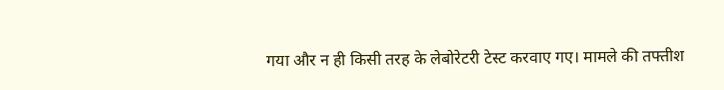गया और न ही किसी तरह के लेबोरेटरी टेस्ट करवाए गए। मामले की तफ्तीश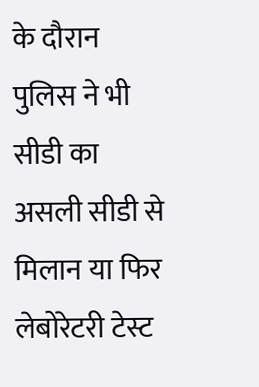के दौरान पुलिस ने भी सीडी का असली सीडी से मिलान या फिर लेबोरेटरी टेस्ट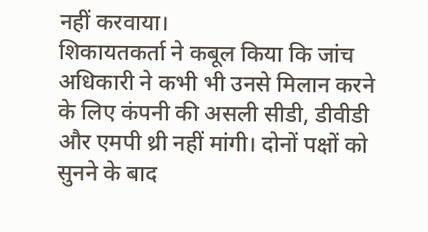नहीं करवाया।
शिकायतकर्ता ने कबूल किया कि जांच अधिकारी ने कभी भी उनसे मिलान करने के लिए कंपनी की असली सीडी, डीवीडी और एमपी थ्री नहीं मांगी। दोनों पक्षों को सुनने के बाद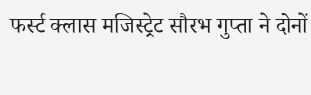फर्स्ट क्लास मजिस्ट्रेट सौरभ गुप्ता ने दोनों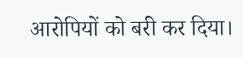आरोपियों को बरी कर दिया।